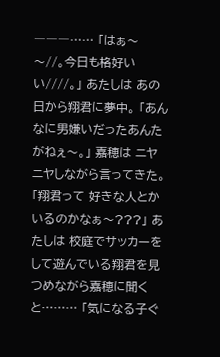―――…… 「はぁ〜〜//。今日も格好いい////。」 あたしは あの日から翔君に夢中。 「あんなに男嫌いだったあんたがねぇ〜。」 嘉穂は ニヤニヤしながら言ってきた。 「翔君って 好きな人とかいるのかなぁ〜???」 あたしは 校庭でサッカーをして遊んでいる翔君を見つめながら嘉穂に聞くと……… 「気になる子ぐ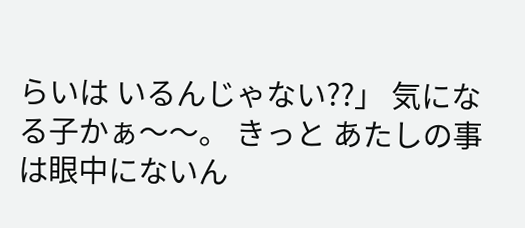らいは いるんじゃない??」 気になる子かぁ〜〜。 きっと あたしの事は眼中にないん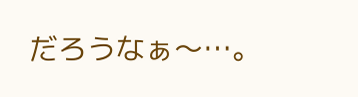だろうなぁ〜…。